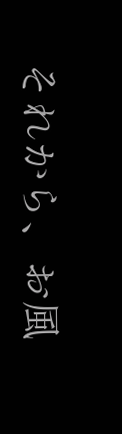それから、お風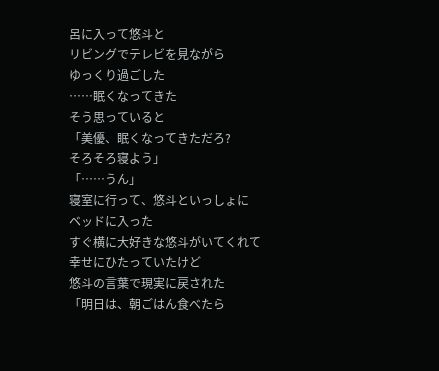呂に入って悠斗と
リビングでテレビを見ながら
ゆっくり過ごした
……眠くなってきた
そう思っていると
「美優、眠くなってきただろ?
そろそろ寝よう」
「……うん」
寝室に行って、悠斗といっしょに
ベッドに入った
すぐ横に大好きな悠斗がいてくれて
幸せにひたっていたけど
悠斗の言葉で現実に戻された
「明日は、朝ごはん食べたら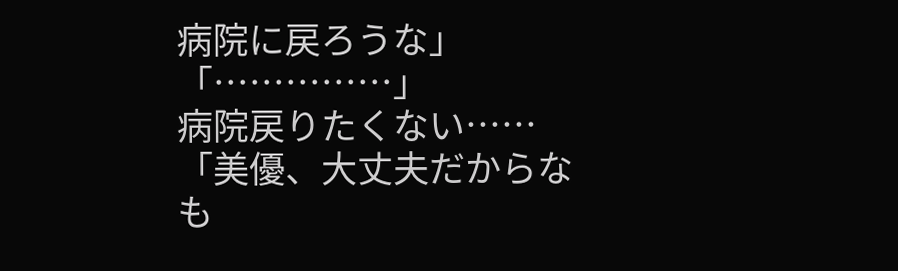病院に戻ろうな」
「……………」
病院戻りたくない……
「美優、大丈夫だからな
も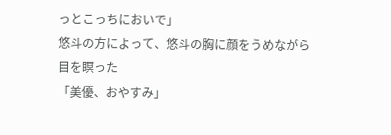っとこっちにおいで」
悠斗の方によって、悠斗の胸に顔をうめながら
目を瞑った
「美優、おやすみ」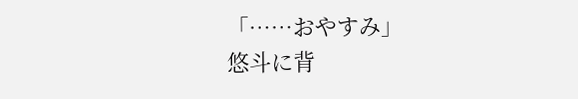「……おやすみ」
悠斗に背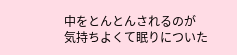中をとんとんされるのが
気持ちよくて眠りについた